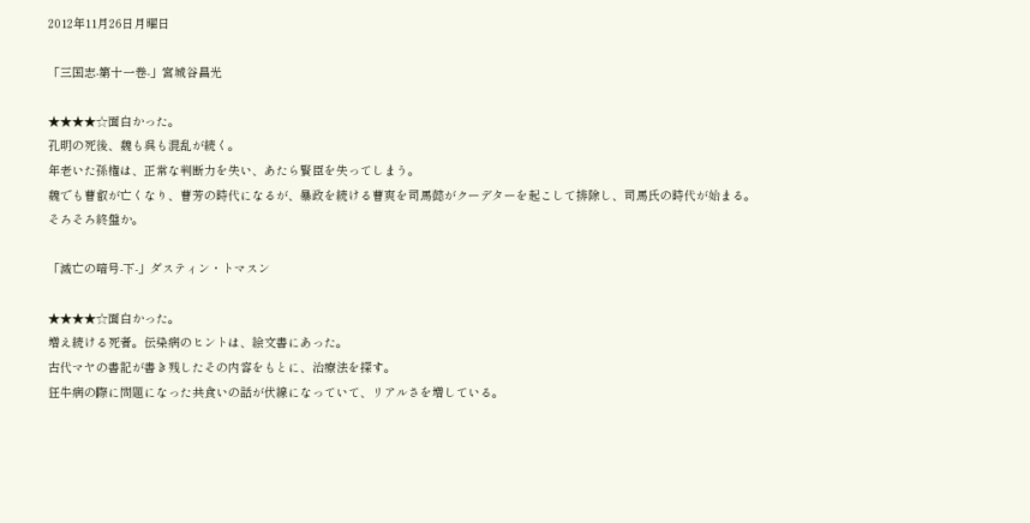2012年11月26日月曜日

「三国志-第十一巻-」宮城谷昌光

★★★★☆面白かった。
孔明の死後、魏も呉も混乱が続く。
年老いた孫権は、正常な判断力を失い、あたら賢臣を失ってしまう。
魏でも曹叡が亡くなり、曹芳の時代になるが、暴政を続ける曹爽を司馬懿がクーデターを起こして排除し、司馬氏の時代が始まる。
そろそろ終盤か。

「滅亡の暗号-下-」ダスティン・トマスン

★★★★☆面白かった。
増え続ける死者。伝染病のヒントは、絵文書にあった。
古代マヤの書記が書き残したその内容をもとに、治療法を探す。
狂牛病の際に問題になった共食いの話が伏線になっていて、リアルさを増している。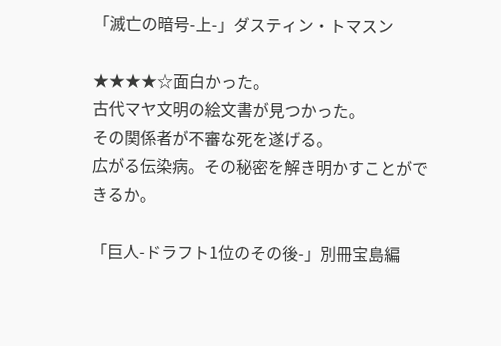「滅亡の暗号-上-」ダスティン・トマスン

★★★★☆面白かった。
古代マヤ文明の絵文書が見つかった。
その関係者が不審な死を遂げる。
広がる伝染病。その秘密を解き明かすことができるか。

「巨人-ドラフト1位のその後-」別冊宝島編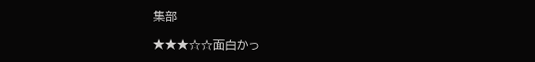集部

★★★☆☆面白かっ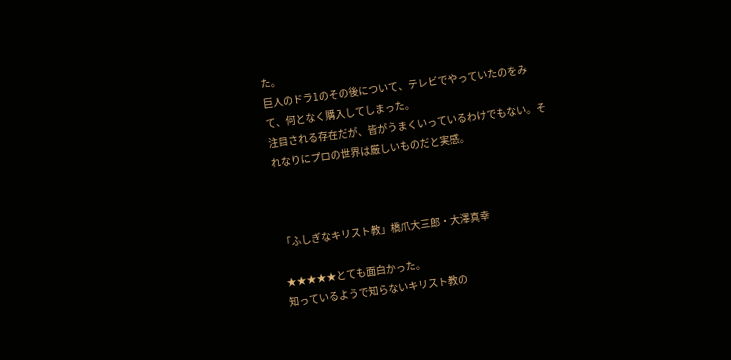た。
巨人のドラ1のその後について、テレビでやっていたのをみて、何となく購入してしまった。
注目される存在だが、皆がうまくいっているわけでもない。それなりにプロの世界は厳しいものだと実感。



「ふしぎなキリスト教」橋爪大三郎・大澤真幸

★★★★★とても面白かった。
知っているようで知らないキリスト教の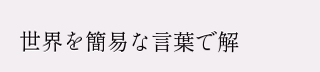世界を簡易な言葉で解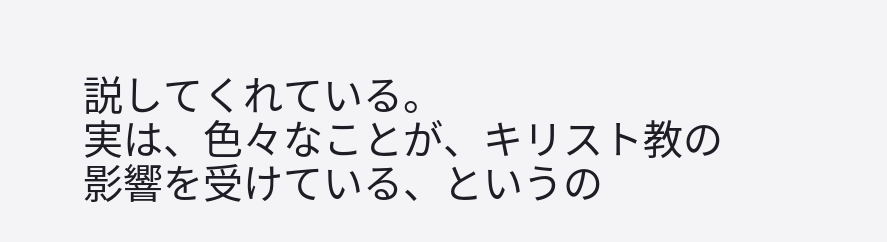説してくれている。
実は、色々なことが、キリスト教の影響を受けている、というの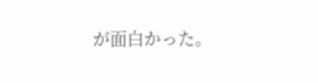が面白かった。